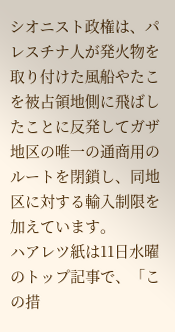シオニスト政権は、パレスチナ人が発火物を取り付けた風船やたこを被占領地側に飛ばしたことに反発してガザ地区の唯一の通商用のルートを閉鎖し、同地区に対する輸入制限を加えています。
ハアレツ紙は11日水曜のトップ記事で、「この措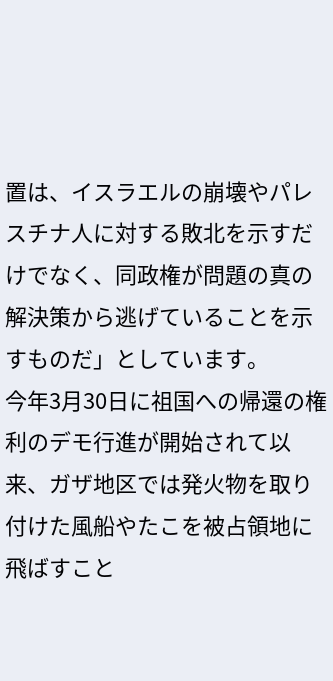置は、イスラエルの崩壊やパレスチナ人に対する敗北を示すだけでなく、同政権が問題の真の解決策から逃げていることを示すものだ」としています。
今年3月30日に祖国への帰還の権利のデモ行進が開始されて以来、ガザ地区では発火物を取り付けた風船やたこを被占領地に飛ばすこと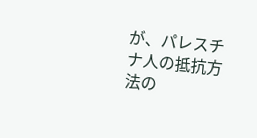が、パレスチナ人の抵抗方法の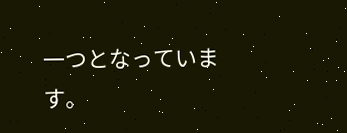一つとなっています。